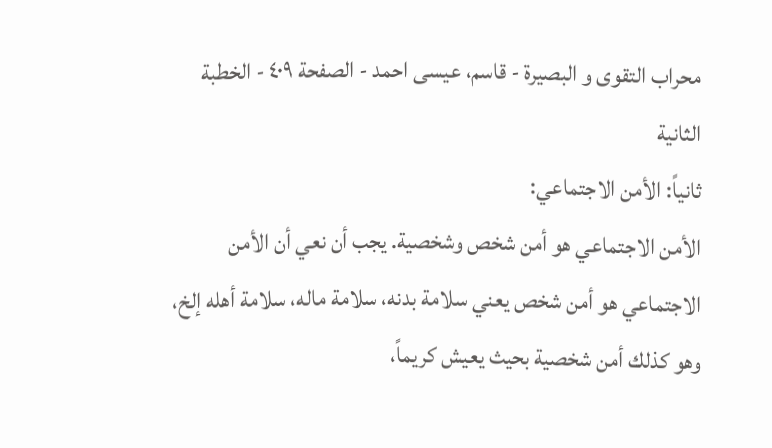محراب التقوى و البصيرة - قاسم، عيسى احمد - الصفحة ٤٠٩ - الخطبة الثانية
ثانياً: الأمن الاجتماعي:
الأمن الاجتماعي هو أمن شخص وشخصية. يجب أن نعي أن الأمن الاجتماعي هو أمن شخص يعني سلامة بدنه، سلامة ماله، سلامة أهله إلخ، وهو كذلك أمن شخصية بحيث يعيش كريماً،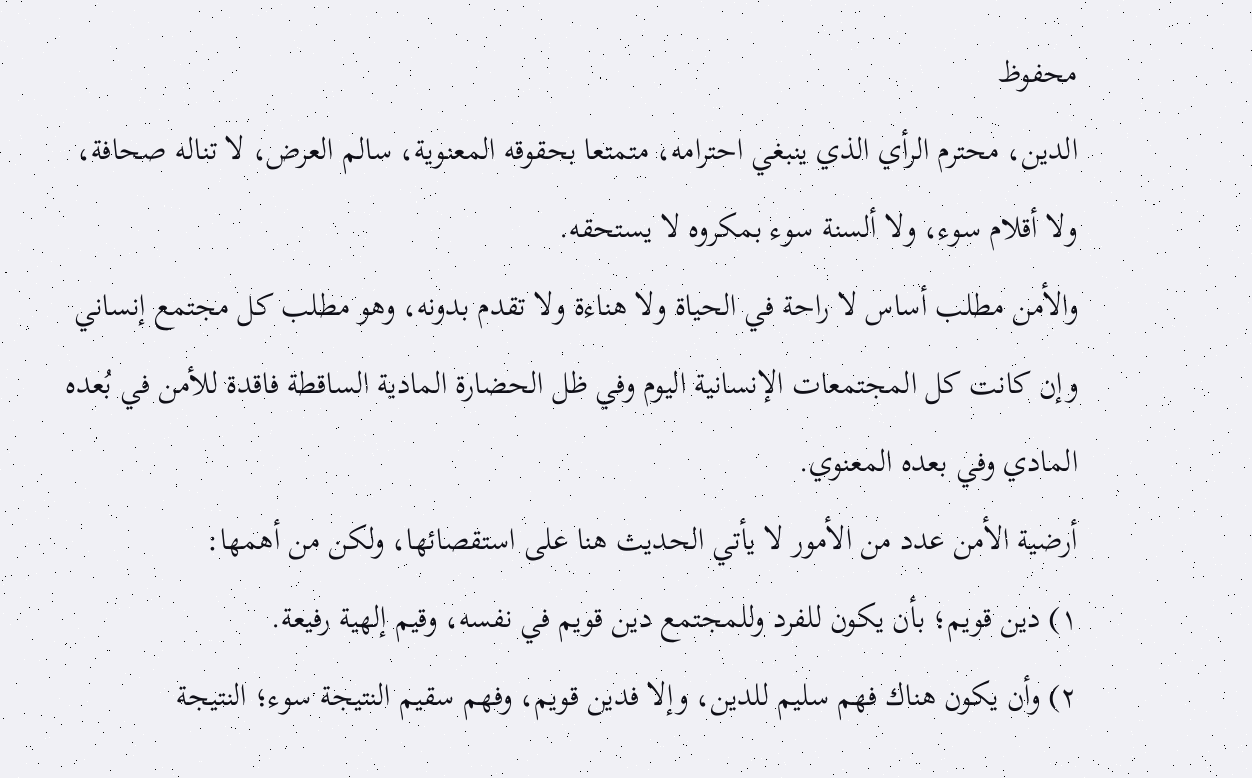محفوظ
الدين، محترم الرأي الذي ينبغي احترامه، متمتعا بحقوقه المعنوية، سالم العرض، لا تناله صحافة، ولا أقلام سوء، ولا ألسنة سوء بمكروه لا يستحقه.
والأمن مطلب أساس لا راحة في الحياة ولا هناءة ولا تقدم بدونه، وهو مطلب كل مجتمع إنساني وإن كانت كل المجتمعات الإنسانية اليوم وفي ظل الحضارة المادية الساقطة فاقدة للأمن في بُعده المادي وفي بعده المعنوي.
أرضية الأمن عدد من الأمور لا يأتي الحديث هنا على استقصائها، ولكن من أهمها:
١) دين قويم؛ بأن يكون للفرد وللمجتمع دين قويم في نفسه، وقيم إلهية رفيعة.
٢) وأن يكون هناك فهم سليم للدين، وإلا فدين قويم، وفهم سقيم النتيجة سوء؛ النتيجة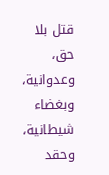قتل بلا حق، وعدوانية، وبغضاء شيطانية، وحقد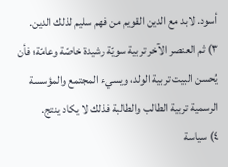أسود. لابد مع الدين القويم من فهم سليم لذلك الدين.
٣) ثم العنصر الآخر تربية سويّة رشيدة خاصّة وعامّة؛ فأن يُحسن البيت تربية الولد، ويسيء المجتمع والمؤسسة الرسمية تربية الطالب والطالبة فذلك لا يكاد ينتج.
٤) سياسة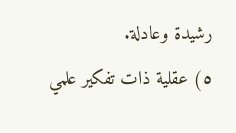رشيدة وعادلة.
٥) عقلية ذات تفكير علمي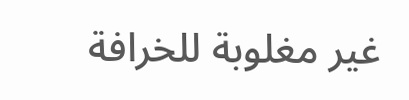غير مغلوبة للخرافة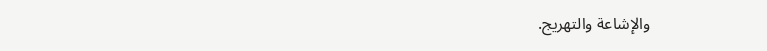والإشاعة والتهريج.